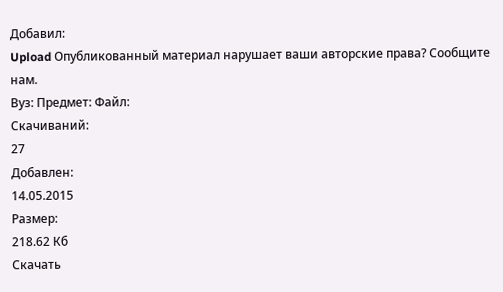Добавил:
Upload Опубликованный материал нарушает ваши авторские права? Сообщите нам.
Вуз: Предмет: Файл:
Скачиваний:
27
Добавлен:
14.05.2015
Размер:
218.62 Кб
Скачать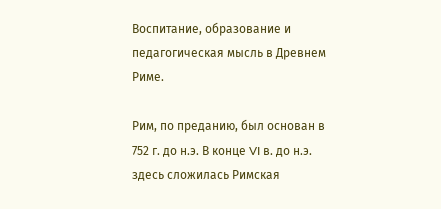Воспитание, образование и педагогическая мысль в Древнем Риме.

Рим, по преданию, был основан в 752 г. до н.э. В конце VI в. до н.э. здесь сложилась Римская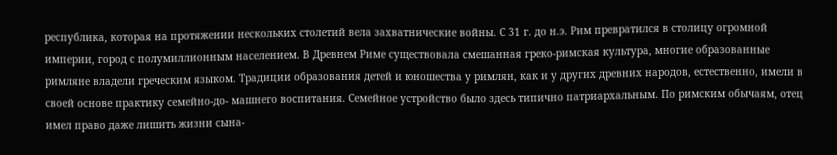республика, которая на протяжении нескольких столетий вела захватнические войны. С 31 г. до н.э. Рим превратился в столицу огромной империи, город с полумиллионным населением. В Древнем Риме существовала смешанная греко-римская культура, многие образованные римляне владели греческим языком. Традиции образования детей и юношества у римлян, как и у других древних народов, естественно, имели в своей основе практику семейно-до- машнего воспитания. Семейное устройство было здесь типично патриархальным. По римским обычаям, отец имел право даже лишить жизни сына-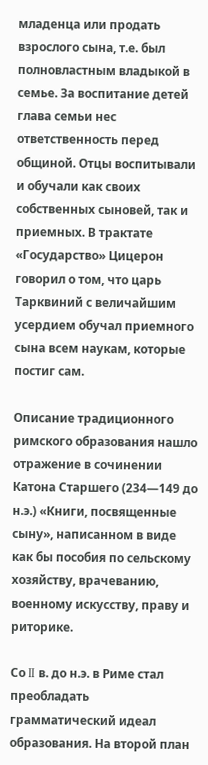младенца или продать взрослого сына, т.е. был полновластным владыкой в семье. За воспитание детей глава семьи нес ответственность перед общиной. Отцы воспитывали и обучали как своих собственных сыновей, так и приемных. В трактате «Государство» Цицерон говорил о том, что царь Тарквиний с величайшим усердием обучал приемного сына всем наукам, которые постиг сам.

Описание традиционного римского образования нашло отражение в сочинении Катона Старшего (234—149 до н.э.) «Книги, посвященные сыну», написанном в виде как бы пособия по сельскому хозяйству, врачеванию, военному искусству, праву и риторике.

Со II в. до н.э. в Риме стал преобладать грамматический идеал образования. На второй план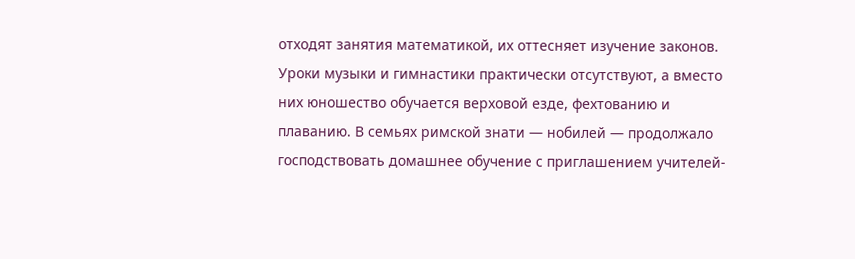отходят занятия математикой, их оттесняет изучение законов. Уроки музыки и гимнастики практически отсутствуют, а вместо них юношество обучается верховой езде, фехтованию и плаванию. В семьях римской знати — нобилей — продолжало господствовать домашнее обучение с приглашением учителей-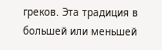греков. Эта традиция в большей или меньшей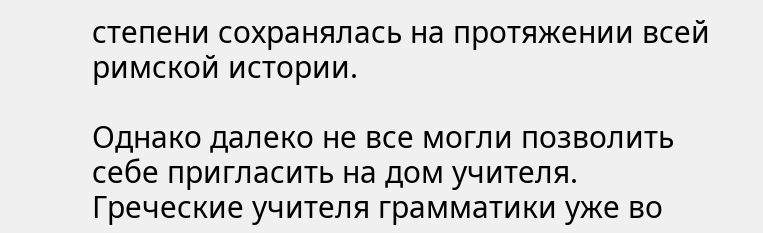степени сохранялась на протяжении всей римской истории.

Однако далеко не все могли позволить себе пригласить на дом учителя. Греческие учителя грамматики уже во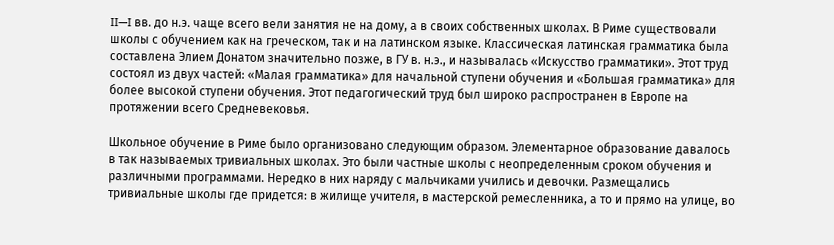II—I вв. до н.э. чаще всего вели занятия не на дому, а в своих собственных школах. В Риме существовали школы с обучением как на греческом, так и на латинском языке. Классическая латинская грамматика была составлена Элием Донатом значительно позже, в ГУ в. н.э., и называлась «Искусство грамматики». Этот труд состоял из двух частей: «Малая грамматика» для начальной ступени обучения и «Большая грамматика» для более высокой ступени обучения. Этот педагогический труд был широко распространен в Европе на протяжении всего Средневековья.

Школьное обучение в Риме было организовано следующим образом. Элементарное образование давалось в так называемых тривиальных школах. Это были частные школы с неопределенным сроком обучения и различными программами. Нередко в них наряду с мальчиками учились и девочки. Размещались тривиальные школы где придется: в жилище учителя, в мастерской ремесленника, а то и прямо на улице, во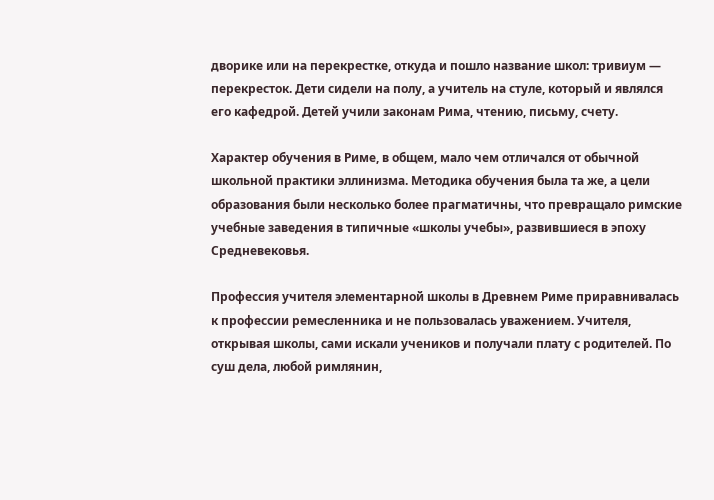дворике или на перекрестке, откуда и пошло название школ: тривиум — перекресток. Дети сидели на полу, а учитель на стуле, который и являлся его кафедрой. Детей учили законам Рима, чтению, письму, счету.

Характер обучения в Риме, в общем, мало чем отличался от обычной школьной практики эллинизма. Методика обучения была та же, а цели образования были несколько более прагматичны, что превращало римские учебные заведения в типичные «школы учебы», развившиеся в эпоху Средневековья.

Профессия учителя элементарной школы в Древнем Риме приравнивалась к профессии ремесленника и не пользовалась уважением. Учителя, открывая школы, сами искали учеников и получали плату с родителей. По суш дела, любой римлянин,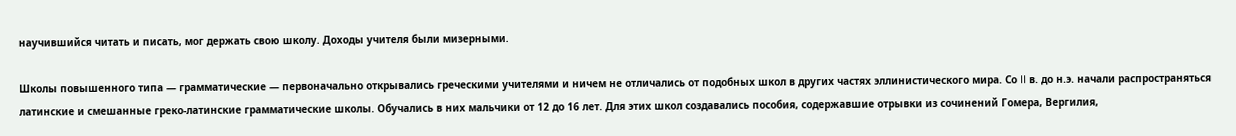научившийся читать и писать, мог держать свою школу. Доходы учителя были мизерными.

Школы повышенного типа — грамматические — первоначально открывались греческими учителями и ничем не отличались от подобных школ в других частях эллинистического мира. Со II в. до н.э. начали распространяться латинские и смешанные греко-латинские грамматические школы. Обучались в них мальчики от 12 до 16 лет. Для этих школ создавались пособия, содержавшие отрывки из сочинений Гомера, Вергилия,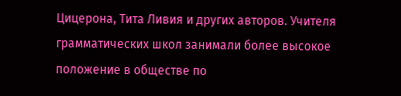Цицерона, Тита Ливия и других авторов. Учителя грамматических школ занимали более высокое положение в обществе по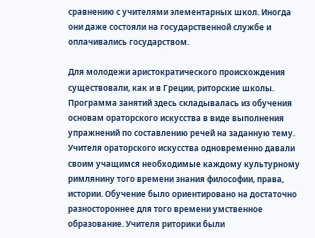сравнению с учителями элементарных школ. Иногда они даже состояли на государственной службе и оплачивались государством.

Для молодежи аристократического происхождения существовали, как и в Греции, риторские школы. Программа занятий здесь складывалась из обучения основам ораторского искусства в виде выполнения упражнений по составлению речей на заданную тему. Учителя ораторского искусства одновременно давали своим учащимся необходимые каждому культурному римлянину того времени знания философии, права, истории. Обучение было ориентировано на достаточно разностороннее для того времени умственное образование. Учителя риторики были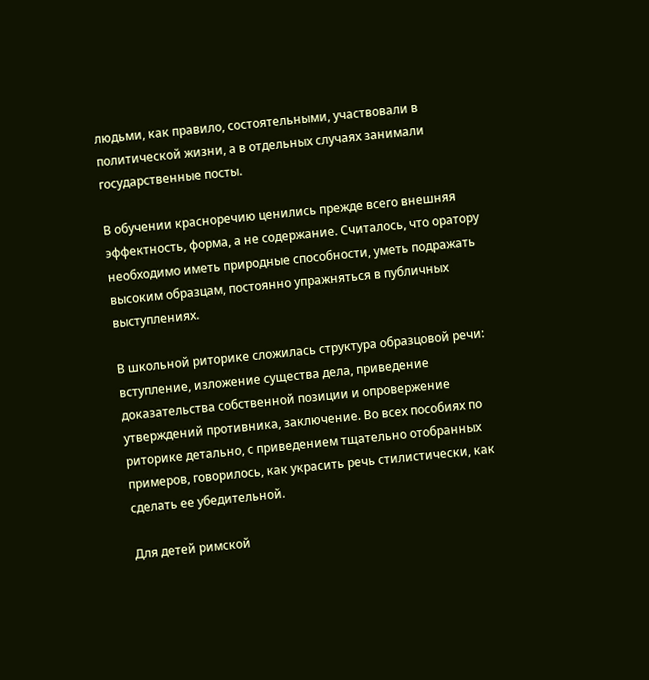людьми, как правило, состоятельными, участвовали в политической жизни, а в отдельных случаях занимали государственные посты.

В обучении красноречию ценились прежде всего внешняя эффектность, форма, а не содержание. Считалось, что оратору необходимо иметь природные способности, уметь подражать высоким образцам, постоянно упражняться в публичных выступлениях.

В школьной риторике сложилась структура образцовой речи: вступление, изложение существа дела, приведение доказательства собственной позиции и опровержение утверждений противника, заключение. Во всех пособиях по риторике детально, с приведением тщательно отобранных примеров, говорилось, как украсить речь стилистически, как сделать ее убедительной.

Для детей римской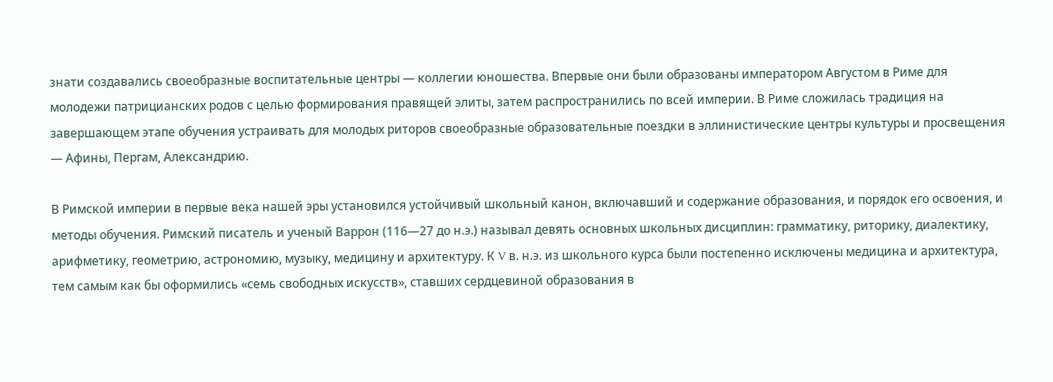знати создавались своеобразные воспитательные центры — коллегии юношества. Впервые они были образованы императором Августом в Риме для молодежи патрицианских родов с целью формирования правящей элиты, затем распространились по всей империи. В Риме сложилась традиция на завершающем этапе обучения устраивать для молодых риторов своеобразные образовательные поездки в эллинистические центры культуры и просвещения — Афины, Пергам, Александрию.

В Римской империи в первые века нашей эры установился устойчивый школьный канон, включавший и содержание образования, и порядок его освоения, и методы обучения. Римский писатель и ученый Варрон (116—27 до н.э.) называл девять основных школьных дисциплин: грамматику, риторику, диалектику, арифметику, геометрию, астрономию, музыку, медицину и архитектуру. К V в. н.э. из школьного курса были постепенно исключены медицина и архитектура, тем самым как бы оформились «семь свободных искусств», ставших сердцевиной образования в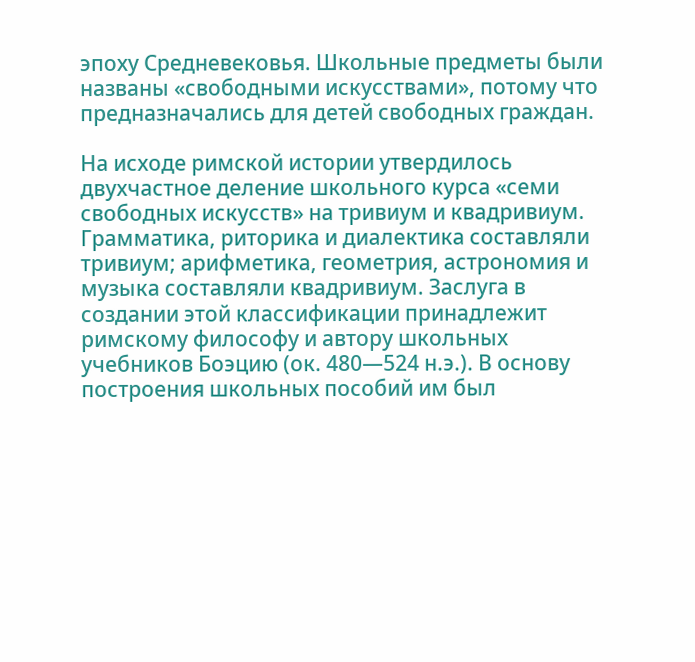эпоху Средневековья. Школьные предметы были названы «свободными искусствами», потому что предназначались для детей свободных граждан.

На исходе римской истории утвердилось двухчастное деление школьного курса «семи свободных искусств» на тривиум и квадривиум. Грамматика, риторика и диалектика составляли тривиум; арифметика, геометрия, астрономия и музыка составляли квадривиум. Заслуга в создании этой классификации принадлежит римскому философу и автору школьных учебников Боэцию (ок. 480—524 н.э.). В основу построения школьных пособий им был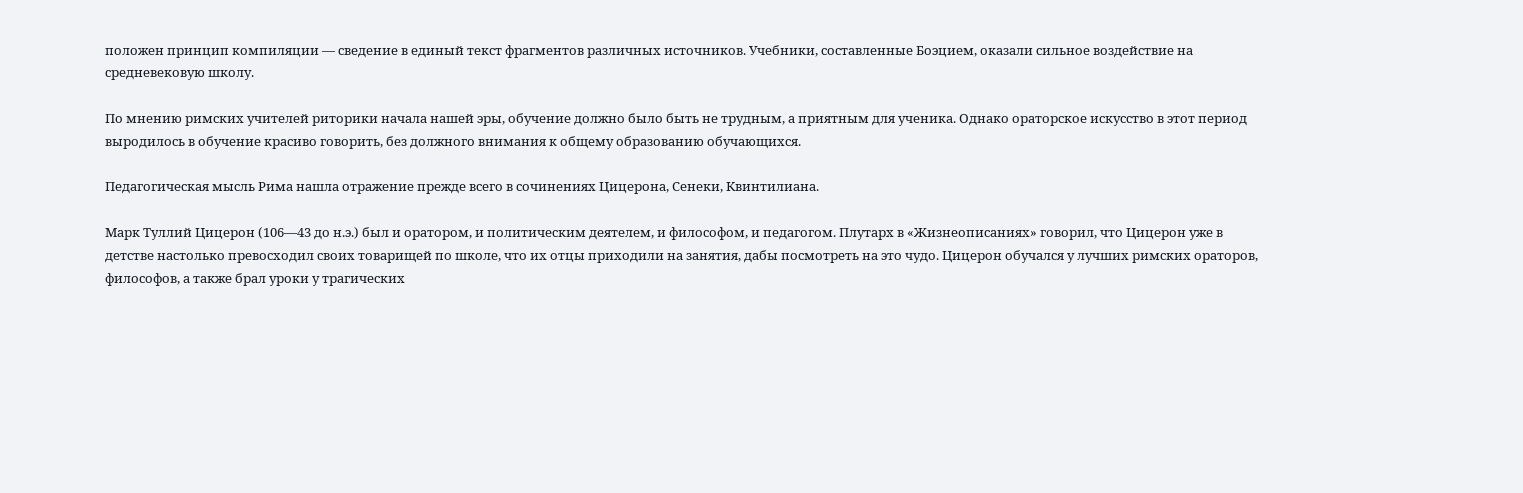положен принцип компиляции — сведение в единый текст фрагментов различных источников. Учебники, составленные Боэцием, оказали сильное воздействие на средневековую школу.

По мнению римских учителей риторики начала нашей эры, обучение должно было быть не трудным, а приятным для ученика. Однако ораторское искусство в этот период выродилось в обучение красиво говорить, без должного внимания к общему образованию обучающихся.

Педагогическая мысль Рима нашла отражение прежде всего в сочинениях Цицерона, Сенеки, Квинтилиана.

Марк Туллий Цицерон (106—43 до н.э.) был и оратором, и политическим деятелем, и философом, и педагогом. Плутарх в «Жизнеописаниях» говорил, что Цицерон уже в детстве настолько превосходил своих товарищей по школе, что их отцы приходили на занятия, дабы посмотреть на это чудо. Цицерон обучался у лучших римских ораторов, философов, а также брал уроки у трагических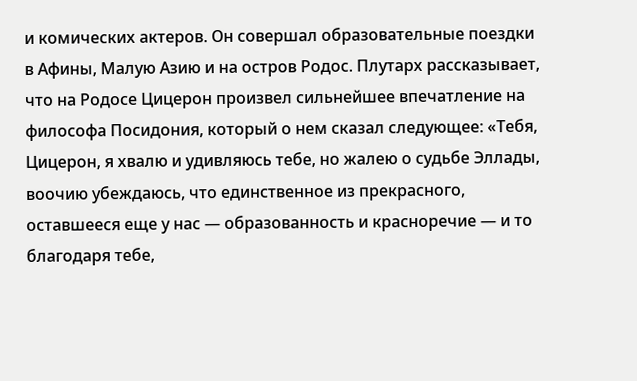и комических актеров. Он совершал образовательные поездки в Афины, Малую Азию и на остров Родос. Плутарх рассказывает, что на Родосе Цицерон произвел сильнейшее впечатление на философа Посидония, который о нем сказал следующее: «Тебя, Цицерон, я хвалю и удивляюсь тебе, но жалею о судьбе Эллады, воочию убеждаюсь, что единственное из прекрасного, оставшееся еще у нас — образованность и красноречие — и то благодаря тебе,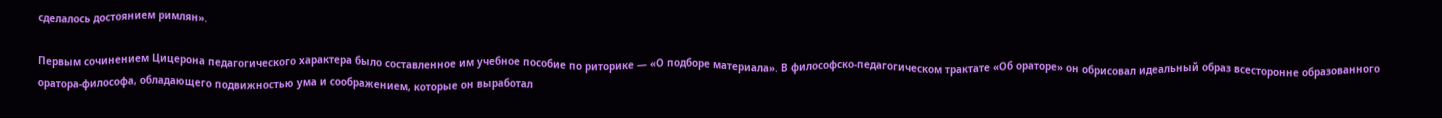сделалось достоянием римлян».

Первым сочинением Цицерона педагогического характера было составленное им учебное пособие по риторике — «О подборе материала». В философско-педагогическом трактате «Об ораторе» он обрисовал идеальный образ всесторонне образованного оратора-философа, обладающего подвижностью ума и соображением, которые он выработал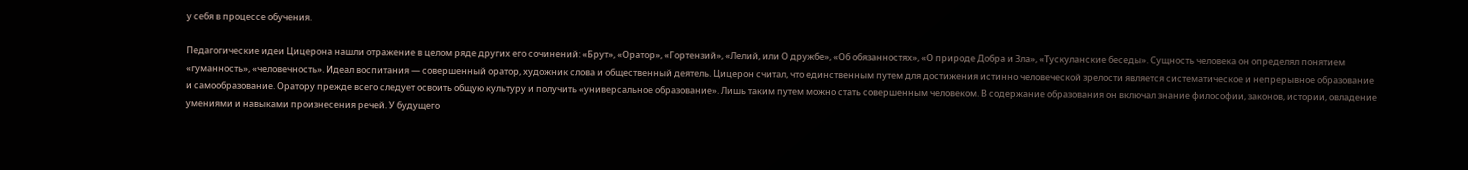у себя в процессе обучения.

Педагогические идеи Цицерона нашли отражение в целом ряде других его сочинений: «Брут», «Оратор», «Гортензий», «Лелий, или О дружбе», «Об обязанностях», «О природе Добра и Зла», «Тускуланские беседы». Сущность человека он определял понятием «гуманность», «человечность». Идеал воспитания — совершенный оратор, художник слова и общественный деятель. Цицерон считал, что единственным путем для достижения истинно человеческой зрелости является систематическое и непрерывное образование и самообразование. Оратору прежде всего следует освоить общую культуру и получить «универсальное образование». Лишь таким путем можно стать совершенным человеком. В содержание образования он включал знание философии, законов, истории, овладение умениями и навыками произнесения речей. У будущего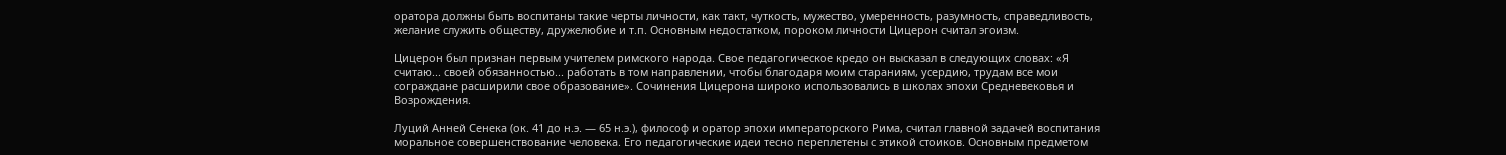оратора должны быть воспитаны такие черты личности, как такт, чуткость, мужество, умеренность, разумность, справедливость, желание служить обществу, дружелюбие и т.п. Основным недостатком, пороком личности Цицерон считал эгоизм.

Цицерон был признан первым учителем римского народа. Свое педагогическое кредо он высказал в следующих словах: «Я считаю... своей обязанностью... работать в том направлении, чтобы благодаря моим стараниям, усердию, трудам все мои сограждане расширили свое образование». Сочинения Цицерона широко использовались в школах эпохи Средневековья и Возрождения.

Луций Анней Сенека (ок. 41 до н.э. — 65 н.э.), философ и оратор эпохи императорского Рима, считал главной задачей воспитания моральное совершенствование человека. Его педагогические идеи тесно переплетены с этикой стоиков. Основным предметом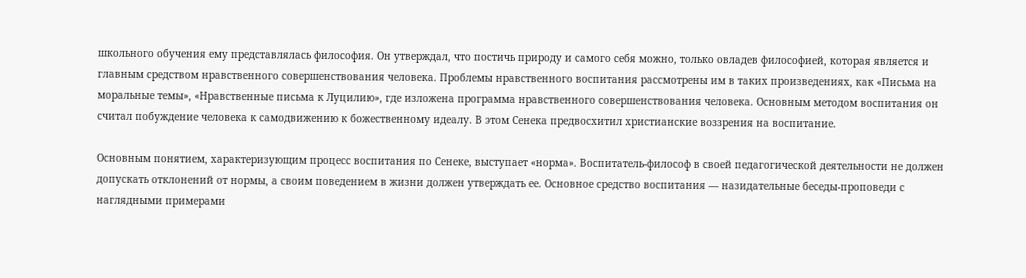школьного обучения ему представлялась философия. Он утверждал, что постичь природу и самого себя можно, только овладев философией, которая является и главным средством нравственного совершенствования человека. Проблемы нравственного воспитания рассмотрены им в таких произведениях, как «Письма на моральные темы», «Нравственные письма к Луцилию», где изложена программа нравственного совершенствования человека. Основным методом воспитания он считал побуждение человека к самодвижению к божественному идеалу. В этом Сенека предвосхитил христианские воззрения на воспитание.

Основным понятием, характеризующим процесс воспитания по Сенеке, выступает «норма». Воспитатель-философ в своей педагогической деятельности не должен допускать отклонений от нормы, а своим поведением в жизни должен утверждать ее. Основное средство воспитания — назидательные беседы-проповеди с наглядными примерами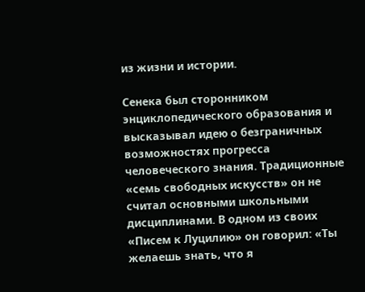из жизни и истории.

Сенека был сторонником энциклопедического образования и высказывал идею о безграничных возможностях прогресса человеческого знания. Традиционные «семь свободных искусств» он не считал основными школьными дисциплинами. В одном из своих «Писем к Луцилию» он говорил: «Ты желаешь знать, что я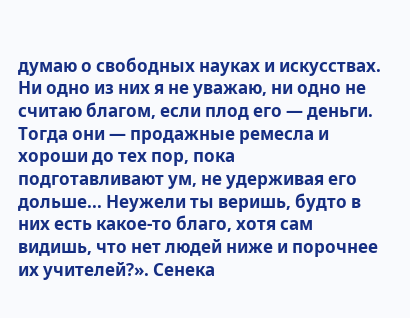думаю о свободных науках и искусствах. Ни одно из них я не уважаю, ни одно не считаю благом, если плод его — деньги. Тогда они — продажные ремесла и хороши до тех пор, пока подготавливают ум, не удерживая его дольше... Неужели ты веришь, будто в них есть какое-то благо, хотя сам видишь, что нет людей ниже и порочнее их учителей?». Сенека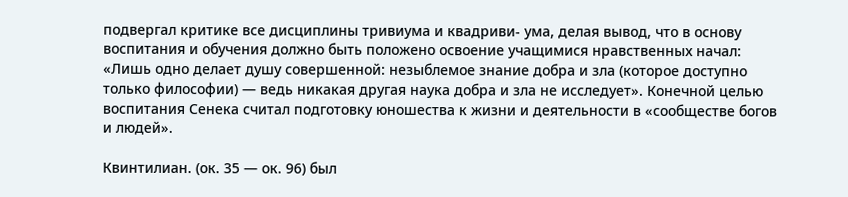подвергал критике все дисциплины тривиума и квадриви- ума, делая вывод, что в основу воспитания и обучения должно быть положено освоение учащимися нравственных начал: «Лишь одно делает душу совершенной: незыблемое знание добра и зла (которое доступно только философии) — ведь никакая другая наука добра и зла не исследует». Конечной целью воспитания Сенека считал подготовку юношества к жизни и деятельности в «сообществе богов и людей».

Квинтилиан. (ок. 35 — ок. 96) был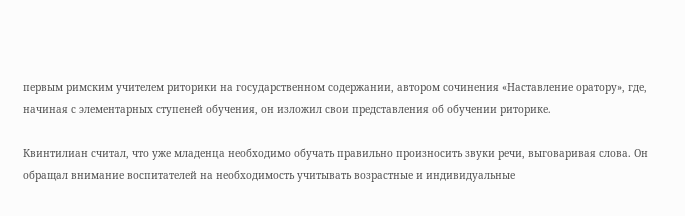первым римским учителем риторики на государственном содержании, автором сочинения «Наставление оратору», где, начиная с элементарных ступеней обучения, он изложил свои представления об обучении риторике.

Квинтилиан считал, что уже младенца необходимо обучать правильно произносить звуки речи, выговаривая слова. Он обращал внимание воспитателей на необходимость учитывать возрастные и индивидуальные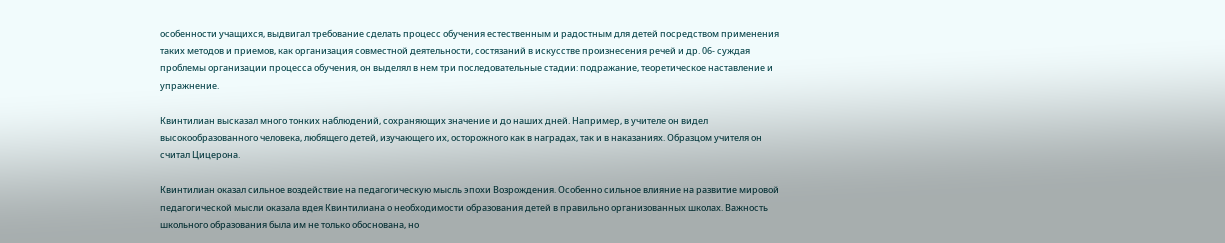особенности учащихся, выдвигал требование сделать процесс обучения естественным и радостным для детей посредством применения таких методов и приемов, как организация совместной деятельности, состязаний в искусстве произнесения речей и др. 06- суждая проблемы организации процесса обучения, он выделял в нем три последовательные стадии: подражание, теоретическое наставление и упражнение.

Квинтилиан высказал много тонких наблюдений, сохраняющих значение и до наших дней. Например, в учителе он видел высокообразованного человека, любящего детей, изучающего их, осторожного как в наградах, так и в наказаниях. Образцом учителя он считал Цицерона.

Квинтилиан оказал сильное воздействие на педагогическую мысль эпохи Возрождения. Особенно сильное влияние на развитие мировой педагогической мысли оказала вдея Квинтилиана о необходимости образования детей в правильно организованных школах. Важность школьного образования была им не только обоснована, но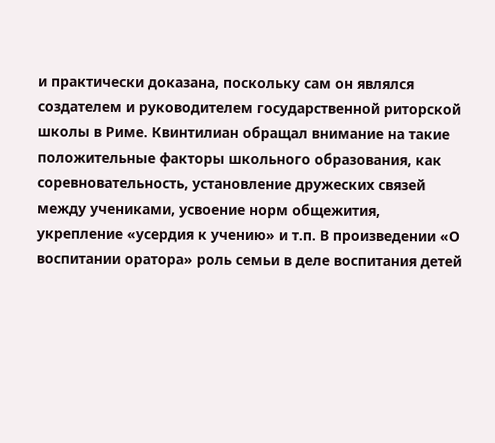и практически доказана, поскольку сам он являлся создателем и руководителем государственной риторской школы в Риме. Квинтилиан обращал внимание на такие положительные факторы школьного образования, как соревновательность, установление дружеских связей между учениками, усвоение норм общежития, укрепление «усердия к учению» и т.п. В произведении «О воспитании оратора» роль семьи в деле воспитания детей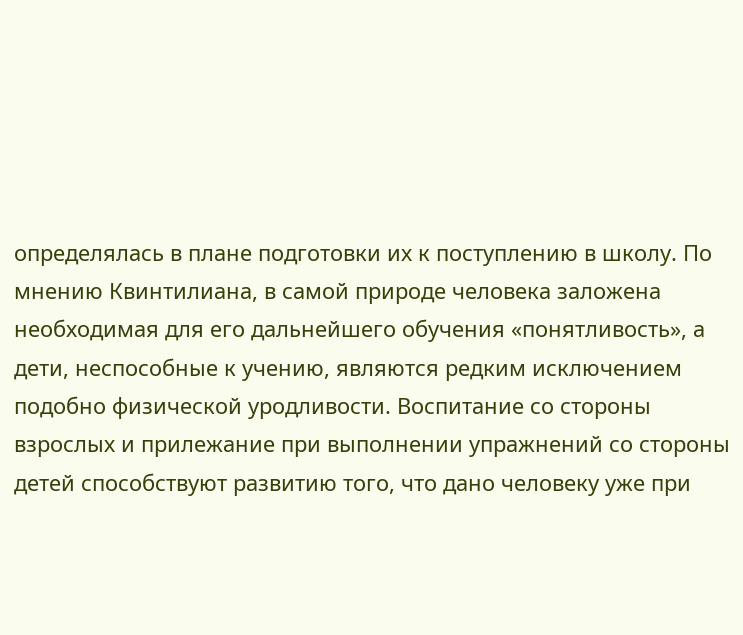определялась в плане подготовки их к поступлению в школу. По мнению Квинтилиана, в самой природе человека заложена необходимая для его дальнейшего обучения «понятливость», а дети, неспособные к учению, являются редким исключением подобно физической уродливости. Воспитание со стороны взрослых и прилежание при выполнении упражнений со стороны детей способствуют развитию того, что дано человеку уже при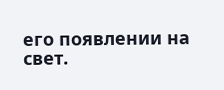его появлении на свет.